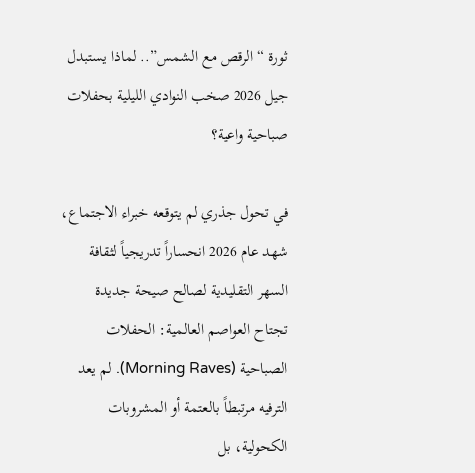ثورة “الرقص مع الشمس”.. لماذا يستبدل جيل 2026 صخب النوادي الليلية بحفلات صباحية واعية؟

في تحول جذري لم يتوقعه خبراء الاجتماع، شهد عام 2026 انحساراً تدريجياً لثقافة السهر التقليدية لصالح صيحة جديدة تجتاح العواصم العالمية: الحفلات الصباحية (Morning Raves). لم يعد الترفيه مرتبطاً بالعتمة أو المشروبات الكحولية، بل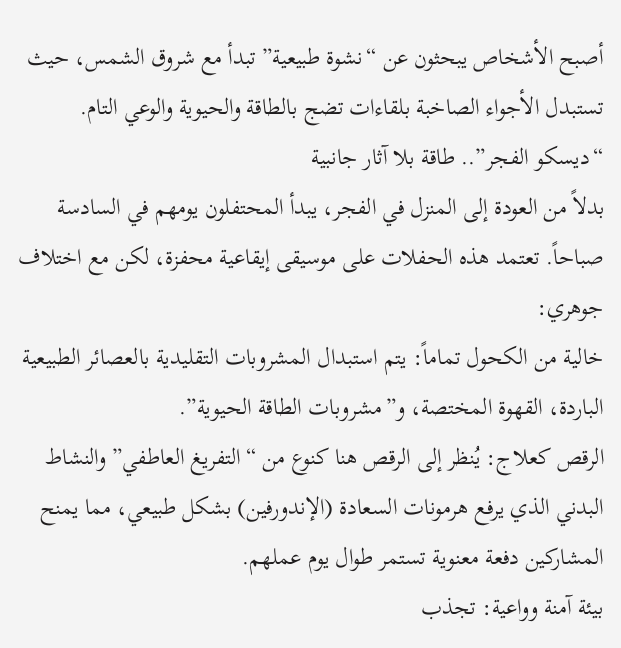أصبح الأشخاص يبحثون عن “نشوة طبيعية” تبدأ مع شروق الشمس، حيث تستبدل الأجواء الصاخبة بلقاءات تضج بالطاقة والحيوية والوعي التام.
“ديسكو الفجر”.. طاقة بلا آثار جانبية
بدلاً من العودة إلى المنزل في الفجر، يبدأ المحتفلون يومهم في السادسة صباحاً. تعتمد هذه الحفلات على موسيقى إيقاعية محفزة، لكن مع اختلاف جوهري:
خالية من الكحول تماماً: يتم استبدال المشروبات التقليدية بالعصائر الطبيعية الباردة، القهوة المختصة، و”مشروبات الطاقة الحيوية”.
الرقص كعلاج: يُنظر إلى الرقص هنا كنوع من “التفريغ العاطفي” والنشاط البدني الذي يرفع هرمونات السعادة (الإندورفين) بشكل طبيعي، مما يمنح المشاركين دفعة معنوية تستمر طوال يوم عملهم.
بيئة آمنة وواعية: تجذب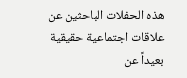هذه الحفلات الباحثين عن علاقات اجتماعية حقيقية بعيداً عن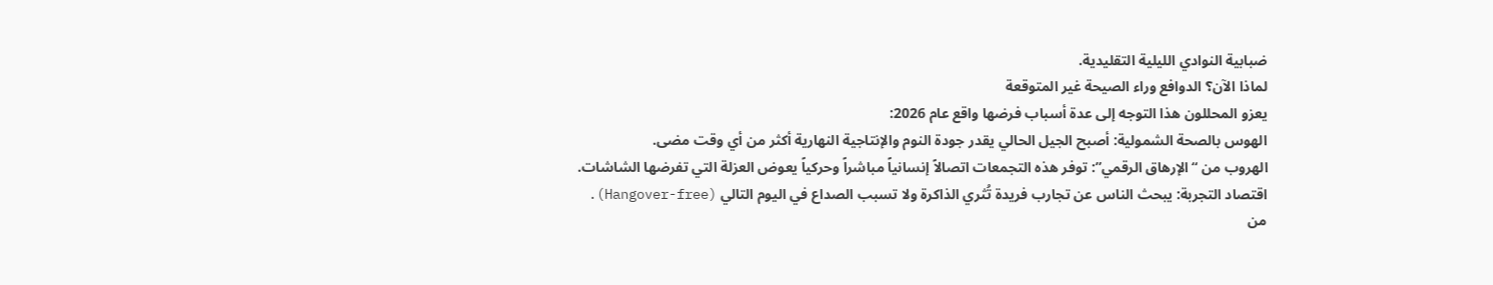ضبابية النوادي الليلية التقليدية.
لماذا الآن؟ الدوافع وراء الصيحة غير المتوقعة
يعزو المحللون هذا التوجه إلى عدة أسباب فرضها واقع عام 2026:
الهوس بالصحة الشمولية: أصبح الجيل الحالي يقدر جودة النوم والإنتاجية النهارية أكثر من أي وقت مضى.
الهروب من “الإرهاق الرقمي”: توفر هذه التجمعات اتصالاً إنسانياً مباشراً وحركياً يعوض العزلة التي تفرضها الشاشات.
اقتصاد التجربة: يبحث الناس عن تجارب فريدة تُثري الذاكرة ولا تسبب الصداع في اليوم التالي (Hangover-free).
من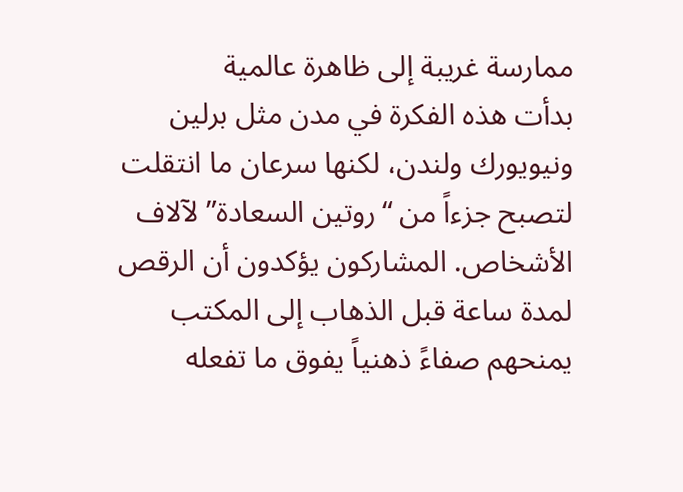ممارسة غريبة إلى ظاهرة عالمية
بدأت هذه الفكرة في مدن مثل برلين ونيويورك ولندن، لكنها سرعان ما انتقلت لتصبح جزءاً من “روتين السعادة” لآلاف الأشخاص. المشاركون يؤكدون أن الرقص لمدة ساعة قبل الذهاب إلى المكتب يمنحهم صفاءً ذهنياً يفوق ما تفعله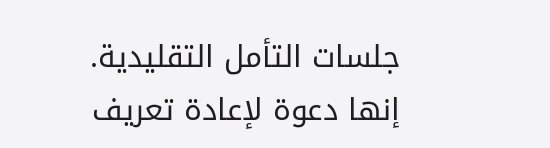جلسات التأمل التقليدية.
إنها دعوة لإعادة تعريف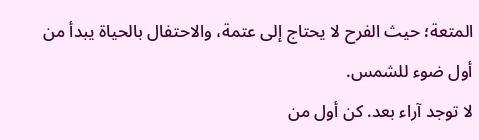المتعة؛ حيث الفرح لا يحتاج إلى عتمة، والاحتفال بالحياة يبدأ من أول ضوء للشمس.
لا توجد آراء بعد. كن أول من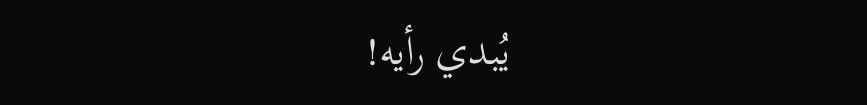يُبدي رأيه!